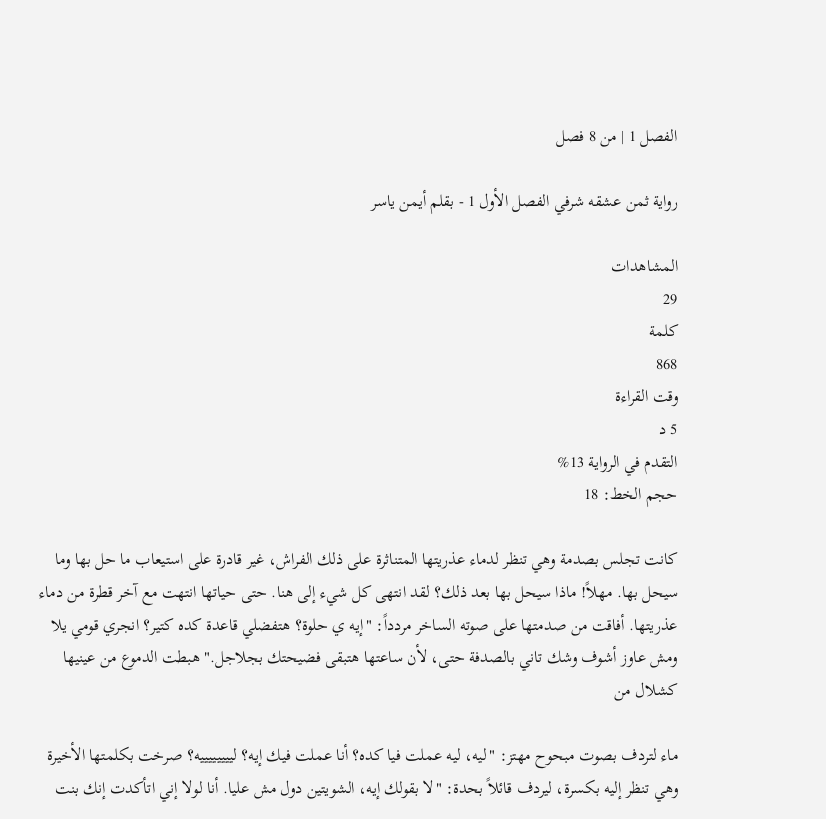الفصل 1 | من 8 فصل

رواية ثمن عشقه شرفي الفصل الأول 1 - بقلم أيمن ياسر

المشاهدات
29
كلمة
868
وقت القراءة
5 د
التقدم في الرواية 13%
حجم الخط: 18

كانت تجلس بصدمة وهي تنظر لدماء عذريتها المتناثرة على ذلك الفراش، غير قادرة على استيعاب ما حل بها وما سيحل بها. مهلاً! ماذا سيحل بها بعد ذلك؟ لقد انتهى كل شيء إلى هنا. حتى حياتها انتهت مع آخر قطرة من دماء عذريتها. أفاقت من صدمتها على صوته الساخر مردداً: "إيه ي حلوة؟ هتفضلي قاعدة كده كتير؟ انجري قومي يلا ومش عاوز أشوف وشك تاني بالصدفة حتى، لأن ساعتها هتبقى فضيحتك بجلاجل." هبطت الدموع من عينيها كشلال من

ماء لتردف بصوت مبحوح مهتز: "ليه، ليه عملت فيا كده؟ أنا عملت فيك إيه؟ لييييييييه؟ صرخت بكلمتها الأخيرة وهي تنظر إليه بكسرة، ليردف قائلاً بحدة: "لا بقولك إيه، الشويتين دول مش عليا. أنا لولا إني اتأكدت إنك بنت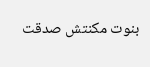بنوت مكنتش صدقت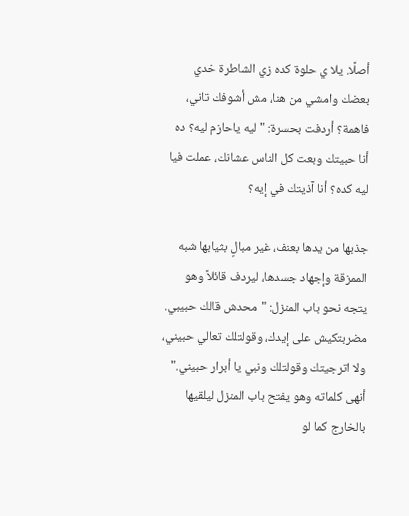أصلًا. يلا ي حلوة كده زي الشاطرة خدي بعضك وامشي من هنا، مش أشوفك تاني، فاهمة؟ أردفت بحسرة: "ليه ياحازم ليه؟ ده أنا حبيتك وبعت كل الناس عشانك، عملت فيا ليه كده؟ أنا آذيتك في إيه؟

جذبها من يدها بعنف، غير مبالٍ بثيابها شبه الممزقة وإجهاد جسدها، ليردف قائلاً وهو يتجه نحو باب المنزل: "محدش قالك حبيبي. مضربتكيش على إيدك، وقولتلك تعالي حبيني، ولا اترجيتك وقولتلك ونبي يا أبرار حبيني." أنهى كلماته وهو يفتح باب المنزل ليلقيها بالخارج كما لو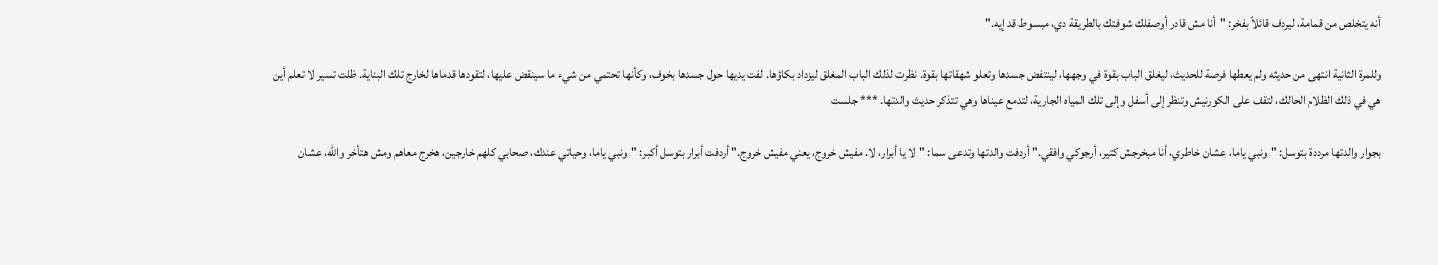أنه يتخلص من قمامة، ليردف قائلاً بفخر: "أنا مش قادر أوصفلك شوفتك بالطريقة دي، مبسوط قد إيه."

وللمرة الثانية انتهى من حديثه ولم يعطها فرصة للحديث، ليغلق الباب بقوة في وجهها، لينتفض جسدها وتعلو شهقاتها بقوة. نظرت لذلك الباب المغلق ليزداد بكاؤها. لفت يديها حول جسدها بخوف، وكأنها تحتمي من شيء ما سينقض عليها، لتقودها قدماها لخارج تلك البناية. ظلت تسير لا تعلم أين هي في ذلك الظلام الحالك، لتقف على الكورنيش وتنظر إلى أسفل وإلى تلك المياه الجارية، لتدمع عيناها وهي تتذكر حديث والدتها. *** جلست

بجوار والدتها مرددة بتوسل: "ونبي ياما، عشان خاطري، أنا مبخرجش كتير، أرجوكي وافقي." أردفت والدتها وتدعى سما: "لا يا أبرار، لا. مفيش خروج، يعني مفيش خروج." أردفت أبرار بتوسل أكبر: "ونبي ياما، وحياتي عندك، صحابي كلهم خارجين، هخرج معاهم ومش هتأخر والله، عشان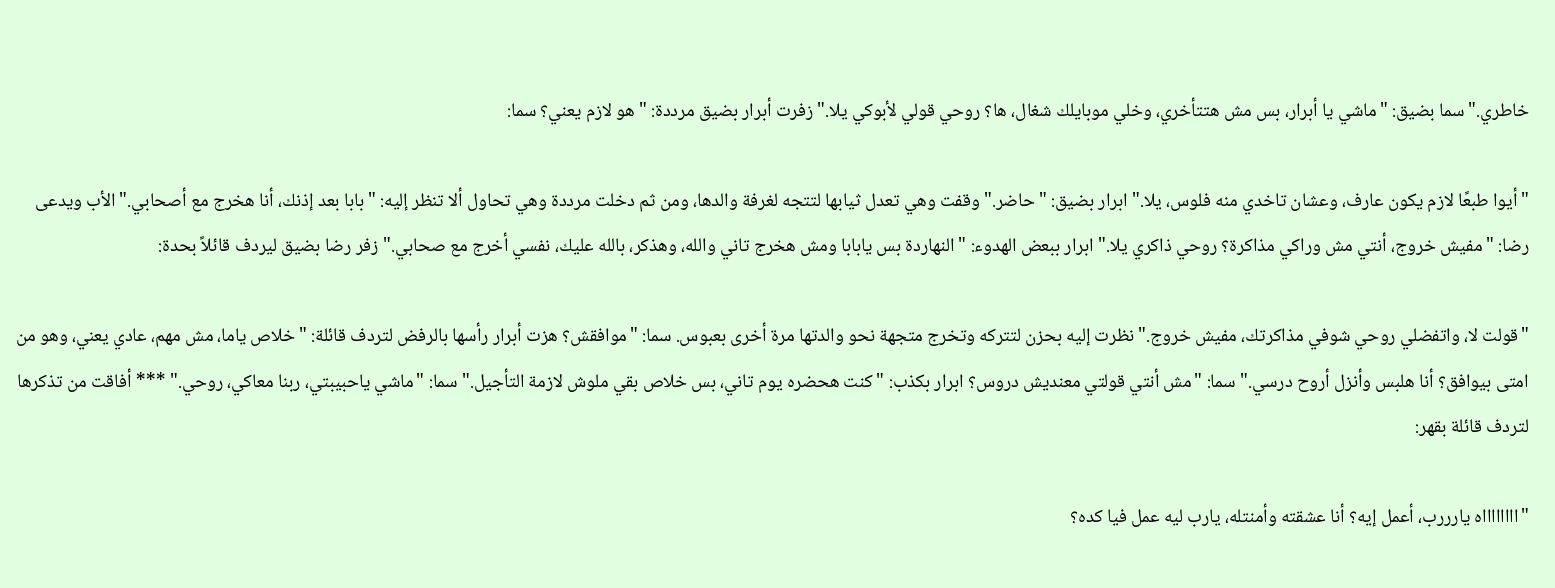خاطري." سما بضيق: "ماشي يا أبرار، بس مش هتتأخري، وخلي موبايلك شغال، ها؟ روحي قولي لأبوكي يلا." زفرت أبرار بضيق مرددة: "هو لازم يعني؟ سما:

"أيوا طبعًا لازم يكون عارف، وعشان تاخدي منه فلوس، يلا." ابرار بضيق: "حاضر." وقفت وهي تعدل ثيابها لتتجه لغرفة والدها، ومن ثم دخلت مرددة وهي تحاول ألا تنظر إليه: "بابا بعد إذنك، أنا هخرج مع أصحابي." الأب ويدعى رضا: "مفيش خروج، أنتي مش وراكي مذاكرة؟ روحي ذاكري يلا." ابرار ببعض الهدوء: "النهاردة بس يابابا ومش هخرج تاني والله، وهذكر، بالله عليك، نفسي أخرج مع صحابي." زفر رضا بضيق ليردف قائلاً بحدة:

"قولت لا، واتفضلي روحي شوفي مذاكرتك، مفيش خروج." نظرت إليه بحزن لتتركه وتخرج متجهة نحو والدتها مرة أخرى بعبوس. سما: "موافقش؟ هزت أبرار رأسها بالرفض لتردف قائلة: "خلاص ياما، مش مهم، عادي يعني، وهو من امتى بيوافق؟ أنا هلبس وأنزل أروح درسي." سما: "مش أنتي قولتي معنديش دروس؟ ابرار بكذب: "كنت هحضره يوم تاني، بس خلاص بقي ملوش لازمة التأجيل." سما: "ماشي ياحبيبتي، ربنا معاكي، روحي." *** أفاقت من تذكرها لتردف قائلة بقهر:

"ااااااااه يارررب، أعمل إيه؟ أنا عشقته وأمنتله، يارب ليه عمل فيا كده؟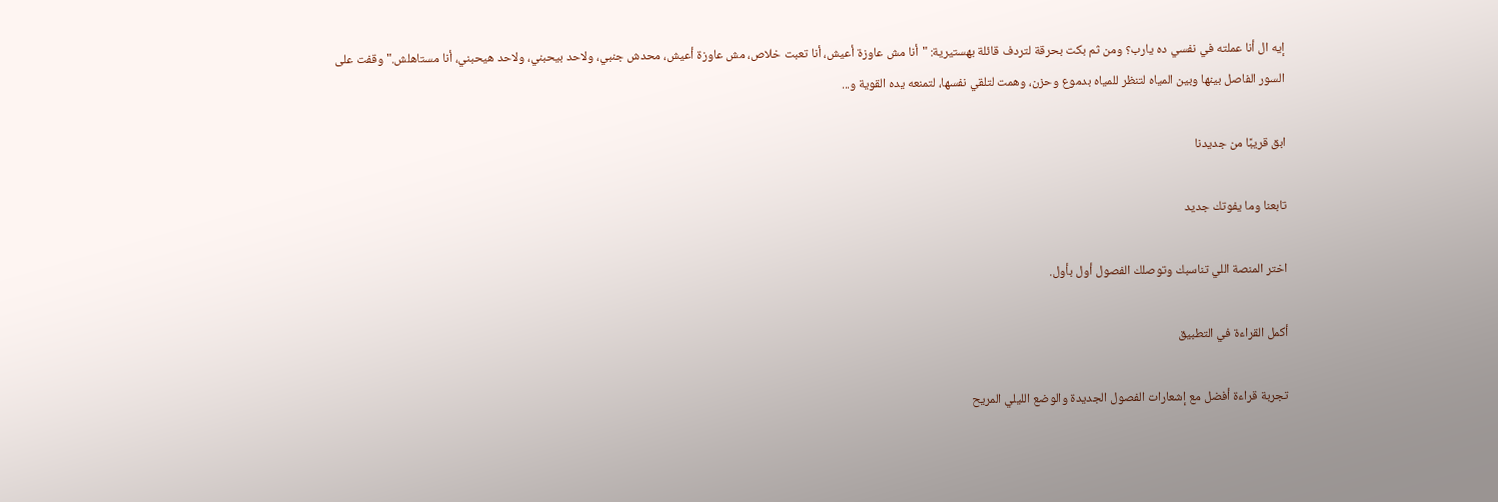إيه ال أنا عملته في نفسي ده يارب؟ ومن ثم بكت بحرقة لتردف قائلة بهستيرية: "أنا مش عاوزة أعيش، أنا تعبت خلاص، مش عاوزة أعيش، محدش جنبي، ولاحد بيحبني، ولاحد هيحبني، أنا مستاهلش." وقفت على السور الفاصل بينها وبين المياه لتنظر للمياه بدموع وحزن، وهمت لتلقي نفسها، لتمنعه يده القوية و...

ابق قريبًا من جديدنا

تابعنا وما يفوتك جديد

اختر المنصة اللي تناسبك وتوصلك الفصول أول بأول.

أكمل القراءة في التطبيق

تجربة قراءة أفضل مع إشعارات الفصول الجديدة والوضع الليلي المريح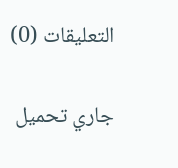التعليقات (0)

جاري تحميل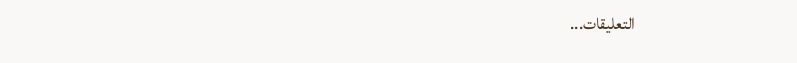التعليقات...